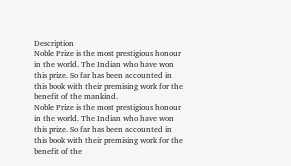Description
Noble Prize is the most prestigious honour in the world. The Indian who have won this prize. So far has been accounted in this book with their premising work for the benefit of the mankind.
Noble Prize is the most prestigious honour in the world. The Indian who have won this prize. So far has been accounted in this book with their premising work for the benefit of the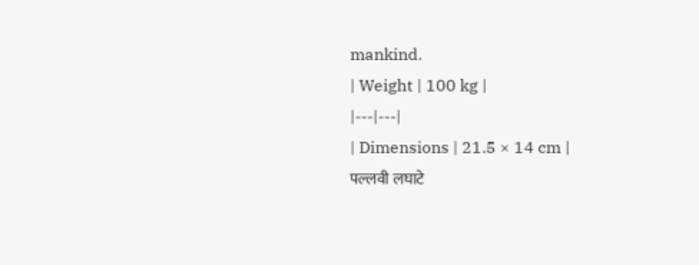mankind.
| Weight | 100 kg |
|---|---|
| Dimensions | 21.5 × 14 cm |
पल्लवी लघाटे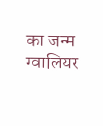का जन्म ग्वालियर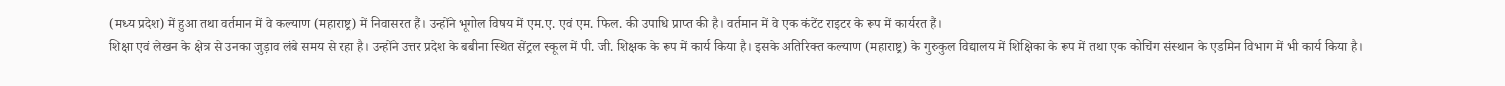(मध्य प्रदेश) में हुआ तथा वर्तमान में वे कल्याण (महाराष्ट्र) में निवासरत हैं। उन्होंने भूगोल विषय में एम.ए. एवं एम. फिल. की उपाधि प्राप्त की है। वर्तमान में वे एक कंटेंट राइटर के रूप में कार्यरत हैं।
शिक्षा एवं लेखन के क्षेत्र से उनका जुड़ाव लंबे समय से रहा है। उन्होंने उत्तर प्रदेश के बबीना स्थित सेंट्रल स्कूल में पी. जी. शिक्षक के रूप में कार्य किया है। इसके अतिरिक्त कल्याण (महाराष्ट्र) के गुरुकुल विद्यालय में शिक्षिका के रूप में तथा एक कोचिंग संस्थान के एडमिन विभाग में भी कार्य किया है।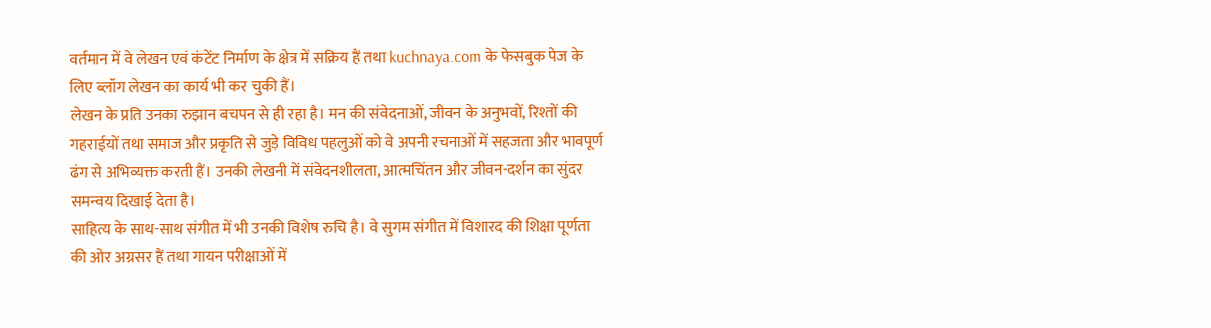वर्तमान में वे लेखन एवं कंटेंट निर्माण के क्षेत्र में सक्रिय हैं तथा kuchnaya.com के फेसबुक पेज के लिए ब्लॉग लेखन का कार्य भी कर चुकी हैं।
लेखन के प्रति उनका रुझान बचपन से ही रहा है। मन की संवेदनाओं, जीवन के अनुभवों, रिश्तों की गहराईयों तथा समाज और प्रकृति से जुड़े विविध पहलुओं को वे अपनी रचनाओं में सहजता और भावपूर्ण ढंग से अभिव्यक्त करती हैं। उनकी लेखनी में संवेदनशीलता, आत्मचिंतन और जीवन-दर्शन का सुंदर समन्वय दिखाई देता है।
साहित्य के साथ-साथ संगीत में भी उनकी विशेष रुचि है। वे सुगम संगीत में विशारद की शिक्षा पूर्णता की ओर अग्रसर हैं तथा गायन परीक्षाओं में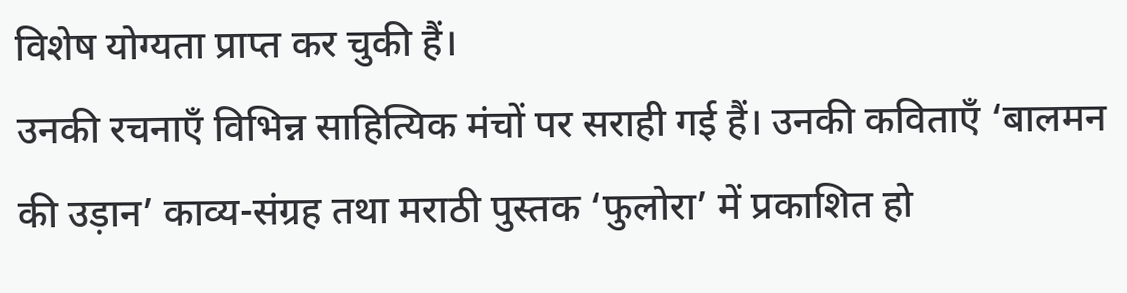विशेष योग्यता प्राप्त कर चुकी हैं।
उनकी रचनाएँ विभिन्न साहित्यिक मंचों पर सराही गई हैं। उनकी कविताएँ ‘बालमन की उड़ान’ काव्य-संग्रह तथा मराठी पुस्तक ‘फुलोरा’ में प्रकाशित हो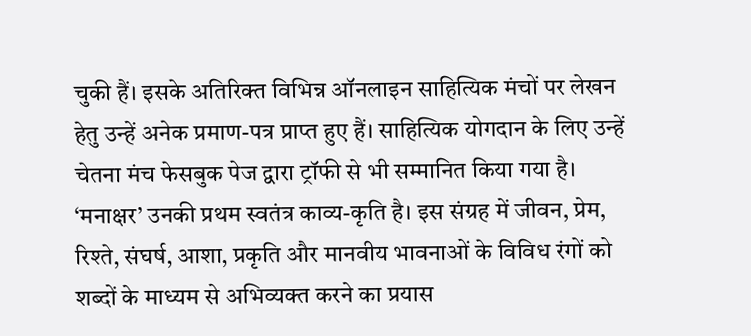चुकी हैं। इसके अतिरिक्त विभिन्न ऑनलाइन साहित्यिक मंचों पर लेखन हेतु उन्हें अनेक प्रमाण-पत्र प्राप्त हुए हैं। साहित्यिक योगदान के लिए उन्हें चेतना मंच फेसबुक पेज द्वारा ट्रॉफी से भी सम्मानित किया गया है।
‘मनाक्षर’ उनकी प्रथम स्वतंत्र काव्य-कृति है। इस संग्रह में जीवन, प्रेम, रिश्ते, संघर्ष, आशा, प्रकृति और मानवीय भावनाओं के विविध रंगों को शब्दों के माध्यम से अभिव्यक्त करने का प्रयास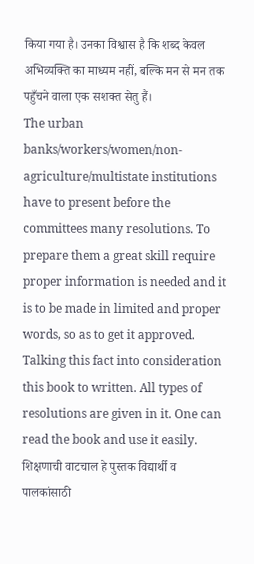किया गया है। उनका विश्वास है कि शब्द केवल अभिव्यक्ति का माध्यम नहीं, बल्कि मन से मन तक पहुँचने वाला एक सशक्त सेतु हैं।
The urban banks/workers/women/non-agriculture/multistate institutions have to present before the committees many resolutions. To prepare them a great skill require proper information is needed and it is to be made in limited and proper words, so as to get it approved. Talking this fact into consideration this book to written. All types of resolutions are given in it. One can read the book and use it easily.
शिक्षणाची वाटचाल हे पुस्तक विद्यार्थी व पालकांसाठी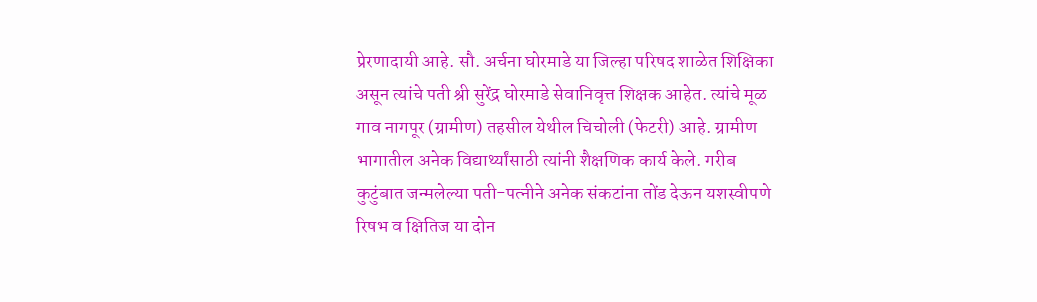प्रेरणादायी आहे. सौ. अर्चना घोरमाडे या जिल्हा परिषद शाळेत शिक्षिका असून त्यांचे पती श्री सुरेंद्र घोरमाडे सेवानिवृत्त शिक्षक आहेत. त्यांचे मूळ गाव नागपूर (ग्रामीण) तहसील येथील चिचोली (फेटरी) आहे. ग्रामीण भागातील अनेक विद्यार्थ्यांसाठी त्यांनी शैक्षणिक कार्य केले. गरीब कुटुंबात जन्मलेल्या पती-पत्नीने अनेक संकटांना तोंड देऊन यशस्वीपणे रिषभ व क्षितिज या दोन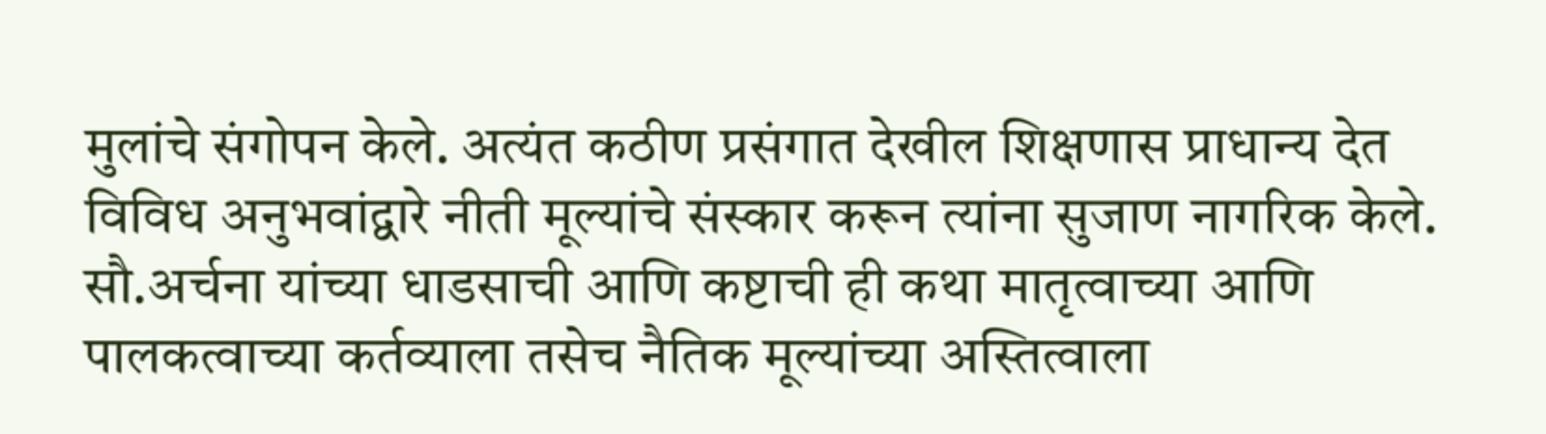मुलांचे संगोपन केले. अत्यंत कठीण प्रसंगात देखील शिक्षणास प्राधान्य देत विविध अनुभवांद्वारे नीती मूल्यांचे संस्कार करून त्यांना सुजाण नागरिक केले. सौ.अर्चना यांच्या धाडसाची आणि कष्टाची ही कथा मातृत्वाच्या आणि पालकत्वाच्या कर्तव्याला तसेच नैतिक मूल्यांच्या अस्तित्वाला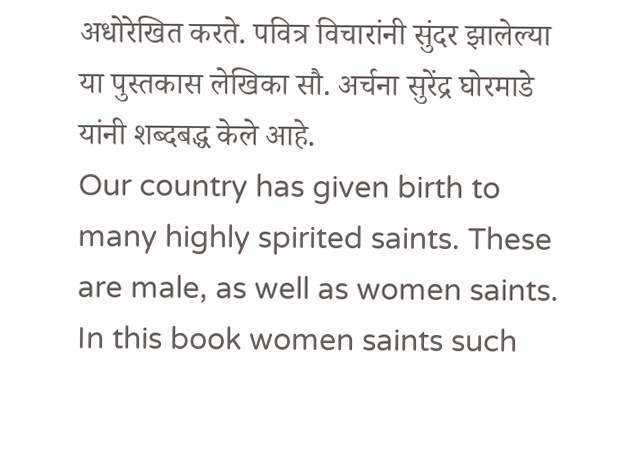अधोरेखित करते. पवित्र विचारांनी सुंदर झालेल्या या पुस्तकास लेखिका सौ. अर्चना सुरेंद्र घोरमाडे यांनी शब्दबद्ध केले आहे.
Our country has given birth to many highly spirited saints. These are male, as well as women saints. In this book women saints such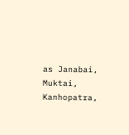as Janabai, Muktai, Kanhopatra,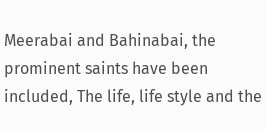Meerabai and Bahinabai, the prominent saints have been included, The life, life style and the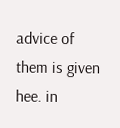advice of them is given hee. in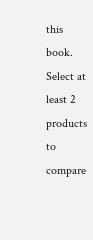this book.
Select at least 2 products
to compare